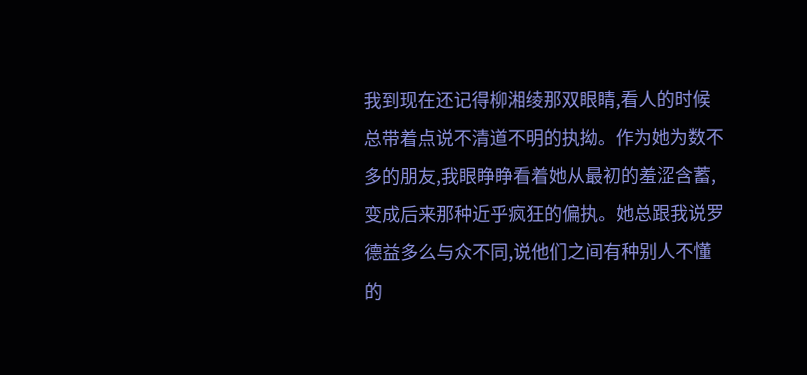我到现在还记得柳湘绫那双眼睛,看人的时候总带着点说不清道不明的执拗。作为她为数不多的朋友,我眼睁睁看着她从最初的羞涩含蓄,变成后来那种近乎疯狂的偏执。她总跟我说罗德益多么与众不同,说他们之间有种别人不懂的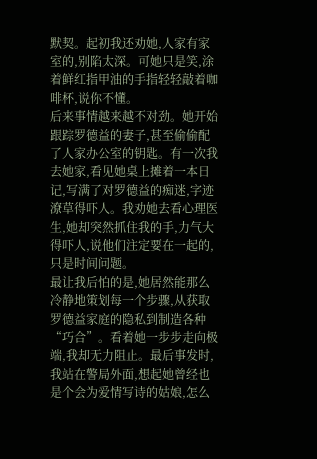默契。起初我还劝她,人家有家室的,别陷太深。可她只是笑,涂着鲜红指甲油的手指轻轻敲着咖啡杯,说你不懂。
后来事情越来越不对劲。她开始跟踪罗德益的妻子,甚至偷偷配了人家办公室的钥匙。有一次我去她家,看见她桌上摊着一本日记,写满了对罗德益的痴迷,字迹潦草得吓人。我劝她去看心理医生,她却突然抓住我的手,力气大得吓人,说他们注定要在一起的,只是时间问题。
最让我后怕的是,她居然能那么冷静地策划每一个步骤,从获取罗德益家庭的隐私到制造各种“巧合”。看着她一步步走向极端,我却无力阻止。最后事发时,我站在警局外面,想起她曾经也是个会为爱情写诗的姑娘,怎么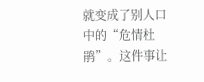就变成了别人口中的“危情杜鹃”。这件事让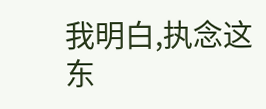我明白,执念这东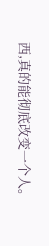西,真的能彻底改变一个人。